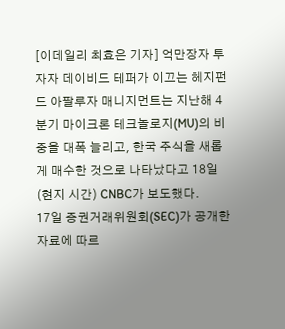[이데일리 최효은 기자] 억만장자 투자자 데이비드 테퍼가 이끄는 헤지펀드 아팔루자 매니지먼트는 지난해 4분기 마이크론 테크놀로지(MU)의 비중을 대폭 늘리고, 한국 주식을 새롭게 매수한 것으로 나타났다고 18일(현지 시간) CNBC가 보도했다.
17일 증권거래위원회(SEC)가 공개한 자료에 따르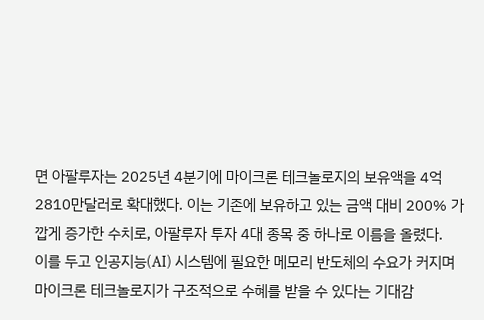면 아팔루자는 2025년 4분기에 마이크론 테크놀로지의 보유액을 4억2810만달러로 확대했다. 이는 기존에 보유하고 있는 금액 대비 200% 가깝게 증가한 수치로, 아팔루자 투자 4대 종목 중 하나로 이름을 올렸다.
이를 두고 인공지능(AI) 시스템에 필요한 메모리 반도체의 수요가 커지며 마이크론 테크놀로지가 구조적으로 수혜를 받을 수 있다는 기대감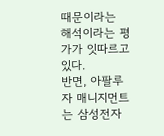때문이라는 해석이라는 평가가 잇따르고 있다.
반면, 아팔루자 매니지먼트는 삼성전자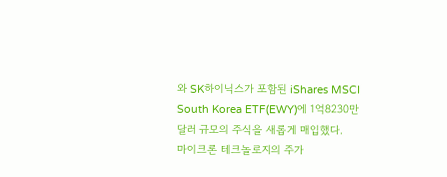와 SK하이닉스가 포함된 iShares MSCI South Korea ETF(EWY)에 1억8230만달러 규모의 주식을 새롭게 매입했다.
마이크론 테크놀로지의 주가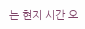는 현지 시간 오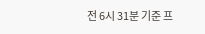전 6시 31분 기준 프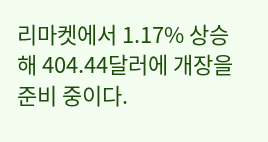리마켓에서 1.17% 상승해 404.44달러에 개장을 준비 중이다.